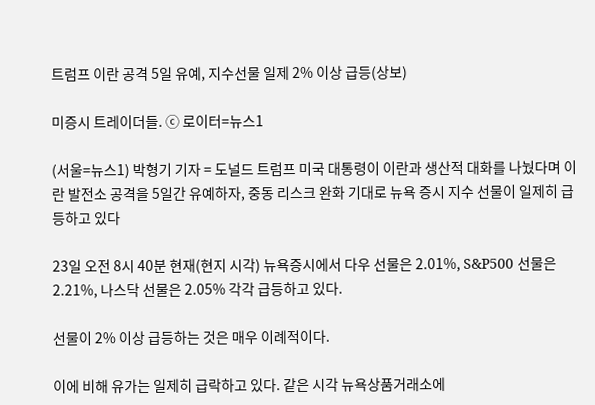트럼프 이란 공격 5일 유예, 지수선물 일제 2% 이상 급등(상보)

미증시 트레이더들. ⓒ 로이터=뉴스1

(서울=뉴스1) 박형기 기자 = 도널드 트럼프 미국 대통령이 이란과 생산적 대화를 나눴다며 이란 발전소 공격을 5일간 유예하자, 중동 리스크 완화 기대로 뉴욕 증시 지수 선물이 일제히 급등하고 있다

23일 오전 8시 40분 현재(현지 시각) 뉴욕증시에서 다우 선물은 2.01%, S&P500 선물은 2.21%, 나스닥 선물은 2.05% 각각 급등하고 있다.

선물이 2% 이상 급등하는 것은 매우 이례적이다.

이에 비해 유가는 일제히 급락하고 있다. 같은 시각 뉴욕상품거래소에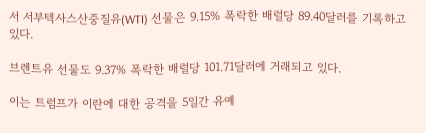서 서부텍사스산중질유(WTI) 선물은 9.15% 폭락한 배럴당 89.40달러를 기록하고 있다.

브렌트유 선물도 9.37% 폭락한 배럴당 101.71달러에 거래되고 있다.

이는 트럼프가 이란에 대한 공격을 5일간 유예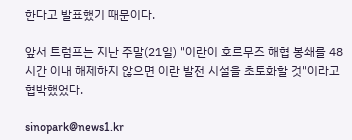한다고 발표했기 때문이다.

앞서 트럼프는 지난 주말(21일) "이란이 호르무즈 해협 봉쇄를 48시간 이내 해제하지 않으면 이란 발전 시설을 초토화할 것"이라고 협박했었다.

sinopark@news1.kr